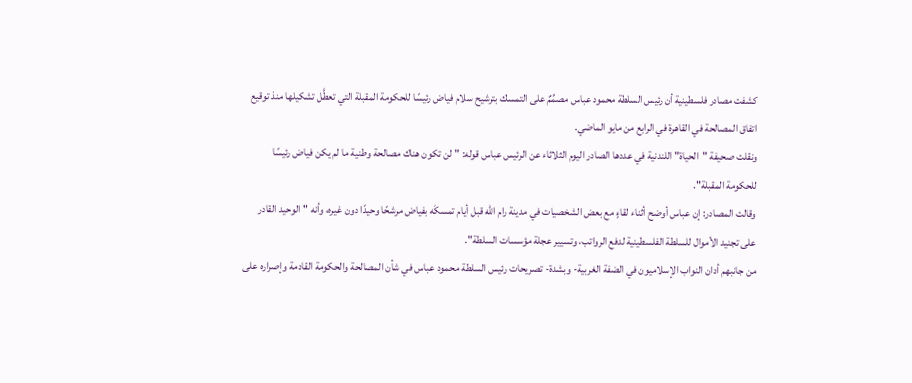كشفت مصادر فلسطينية أن رئيس السلطة محمود عباس مصمِّمٌ على التمسك بترشيح سلام فياض رئيسًا للحكومة المقبلة التي تعطَّل تشكيلها منذ توقيع اتفاق المصالحة في القاهرة في الرابع من مايو الماضي.
ونقلت صحيفة "الحياة" اللندنية في عددها الصادر اليوم الثلاثاء عن الرئيس عباس قوله: "لن تكون هناك مصالحة وطنية ما لم يكن فياض رئيسًا للحكومة المقبلة".
وقالت المصادر: إن عباس أوضح أثناء لقاءٍ مع بعض الشخصيات في مدينة رام الله قبل أيام تمسكَه بفياض مرشحًا وحيدًا دون غيره، وأنه "الوحيد القادر على تجنيد الأموال للسلطة الفلسطينية لدفع الرواتب، وتسيير عجلة مؤسسات السلطة".
من جانبهم أدان النواب الإسلاميون في الضفة الغربية- وبشدة- تصريحات رئيس السلطة محمود عباس في شأن المصالحة والحكومة القادمة وإصراره على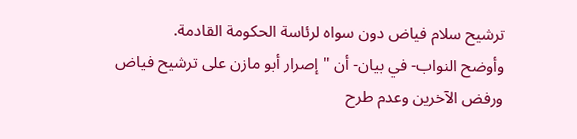ترشيح سلام فياض دون سواه لرئاسة الحكومة القادمة.
وأوضح النواب- في بيان- أن "إصرار أبو مازن على ترشيح فياض ورفض الآخرين وعدم طرح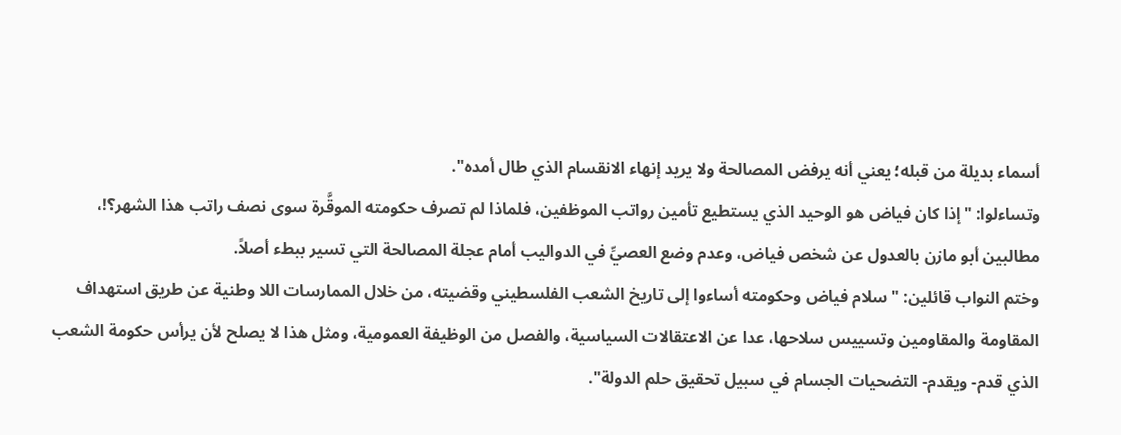أسماء بديلة من قبله؛ يعني أنه يرفض المصالحة ولا يريد إنهاء الانقسام الذي طال أمده".
وتساءلوا: "إذا كان فياض هو الوحيد الذي يستطيع تأمين رواتب الموظفين، فلماذا لم تصرف حكومته الموقَّرة سوى نصف راتب هذا الشهر؟!، مطالبين أبو مازن بالعدول عن شخص فياض، وعدم وضع العصيِّ في الدواليب أمام عجلة المصالحة التي تسير ببطء أصلاً.
وختم النواب قائلين: "سلام فياض وحكومته أساءوا إلى تاريخ الشعب الفلسطيني وقضيته، من خلال الممارسات اللا وطنية عن طريق استهداف المقاومة والمقاومين وتسييس سلاحها، عدا عن الاعتقالات السياسية، والفصل من الوظيفة العمومية، ومثل هذا لا يصلح لأن يرأس حكومة الشعب الذي قدم- ويقدم- التضحيات الجسام في سبيل تحقيق حلم الدولة".